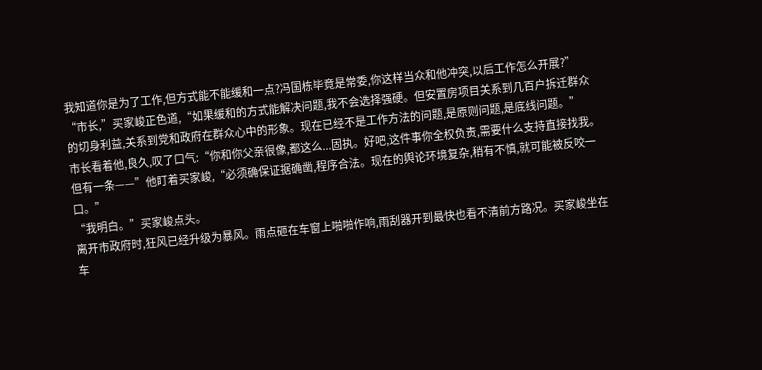我知道你是为了工作,但方式能不能缓和一点?冯国栋毕竟是常委,你这样当众和他冲突,以后工作怎么开展?”
“市长,”买家峻正色道,“如果缓和的方式能解决问题,我不会选择强硬。但安置房项目关系到几百户拆迁群众的切身利益,关系到党和政府在群众心中的形象。现在已经不是工作方法的问题,是原则问题,是底线问题。”
市长看着他,良久,叹了口气:“你和你父亲很像,都这么...固执。好吧,这件事你全权负责,需要什么支持直接找我。但有一条——”他盯着买家峻,“必须确保证据确凿,程序合法。现在的舆论环境复杂,稍有不慎,就可能被反咬一口。”
“我明白。”买家峻点头。
离开市政府时,狂风已经升级为暴风。雨点砸在车窗上啪啪作响,雨刮器开到最快也看不清前方路况。买家峻坐在车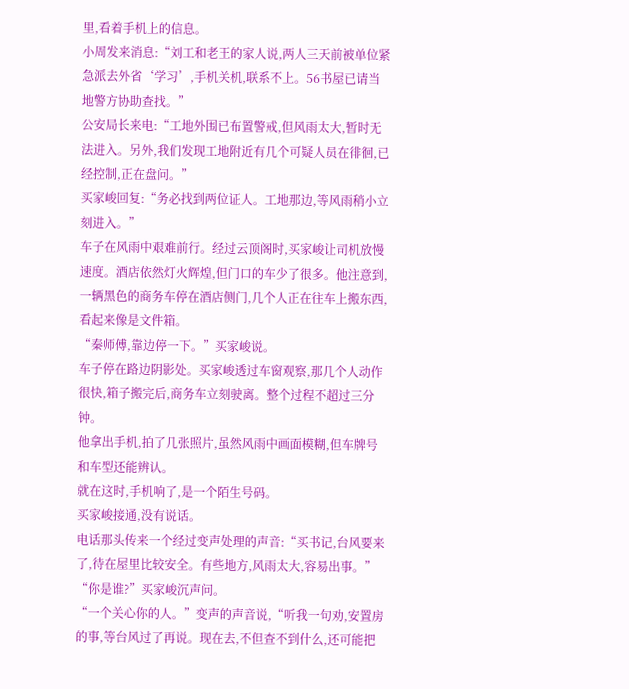里,看着手机上的信息。
小周发来消息:“刘工和老王的家人说,两人三天前被单位紧急派去外省‘学习’,手机关机,联系不上。56书屋已请当地警方协助查找。”
公安局长来电:“工地外围已布置警戒,但风雨太大,暂时无法进入。另外,我们发现工地附近有几个可疑人员在徘徊,已经控制,正在盘问。”
买家峻回复:“务必找到两位证人。工地那边,等风雨稍小立刻进入。”
车子在风雨中艰难前行。经过云顶阁时,买家峻让司机放慢速度。酒店依然灯火辉煌,但门口的车少了很多。他注意到,一辆黑色的商务车停在酒店侧门,几个人正在往车上搬东西,看起来像是文件箱。
“秦师傅,靠边停一下。”买家峻说。
车子停在路边阴影处。买家峻透过车窗观察,那几个人动作很快,箱子搬完后,商务车立刻驶离。整个过程不超过三分钟。
他拿出手机,拍了几张照片,虽然风雨中画面模糊,但车牌号和车型还能辨认。
就在这时,手机响了,是一个陌生号码。
买家峻接通,没有说话。
电话那头传来一个经过变声处理的声音:“买书记,台风要来了,待在屋里比较安全。有些地方,风雨太大,容易出事。”
“你是谁?”买家峻沉声问。
“一个关心你的人。”变声的声音说,“听我一句劝,安置房的事,等台风过了再说。现在去,不但查不到什么,还可能把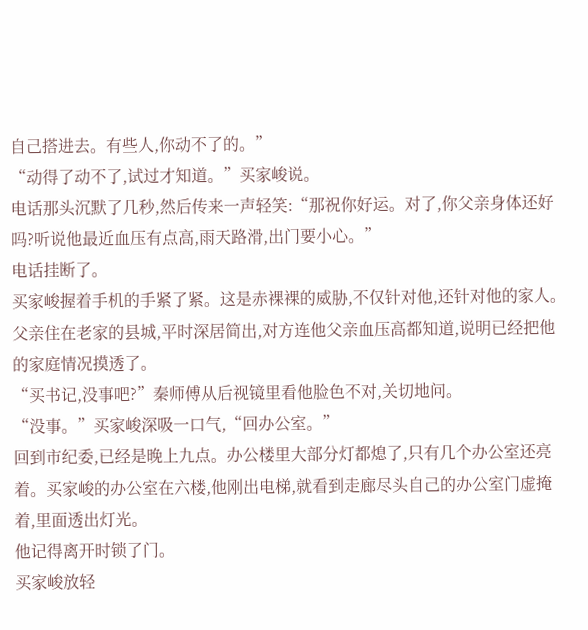自己搭进去。有些人,你动不了的。”
“动得了动不了,试过才知道。”买家峻说。
电话那头沉默了几秒,然后传来一声轻笑:“那祝你好运。对了,你父亲身体还好吗?听说他最近血压有点高,雨天路滑,出门要小心。”
电话挂断了。
买家峻握着手机的手紧了紧。这是赤裸裸的威胁,不仅针对他,还针对他的家人。父亲住在老家的县城,平时深居简出,对方连他父亲血压高都知道,说明已经把他的家庭情况摸透了。
“买书记,没事吧?”秦师傅从后视镜里看他脸色不对,关切地问。
“没事。”买家峻深吸一口气,“回办公室。”
回到市纪委,已经是晚上九点。办公楼里大部分灯都熄了,只有几个办公室还亮着。买家峻的办公室在六楼,他刚出电梯,就看到走廊尽头自己的办公室门虚掩着,里面透出灯光。
他记得离开时锁了门。
买家峻放轻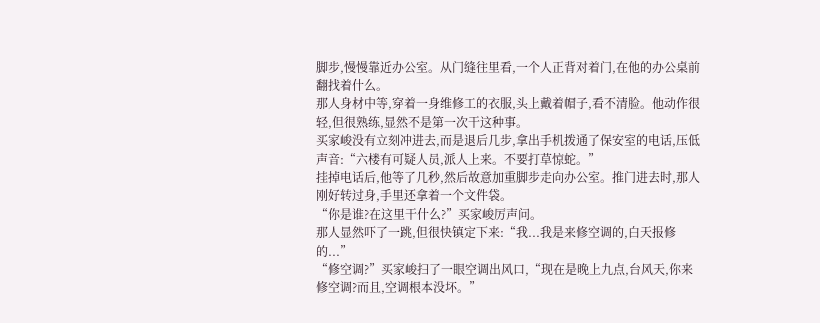脚步,慢慢靠近办公室。从门缝往里看,一个人正背对着门,在他的办公桌前翻找着什么。
那人身材中等,穿着一身维修工的衣服,头上戴着帽子,看不清脸。他动作很轻,但很熟练,显然不是第一次干这种事。
买家峻没有立刻冲进去,而是退后几步,拿出手机拨通了保安室的电话,压低声音:“六楼有可疑人员,派人上来。不要打草惊蛇。”
挂掉电话后,他等了几秒,然后故意加重脚步走向办公室。推门进去时,那人刚好转过身,手里还拿着一个文件袋。
“你是谁?在这里干什么?”买家峻厉声问。
那人显然吓了一跳,但很快镇定下来:“我...我是来修空调的,白天报修的...”
“修空调?”买家峻扫了一眼空调出风口,“现在是晚上九点,台风天,你来修空调?而且,空调根本没坏。”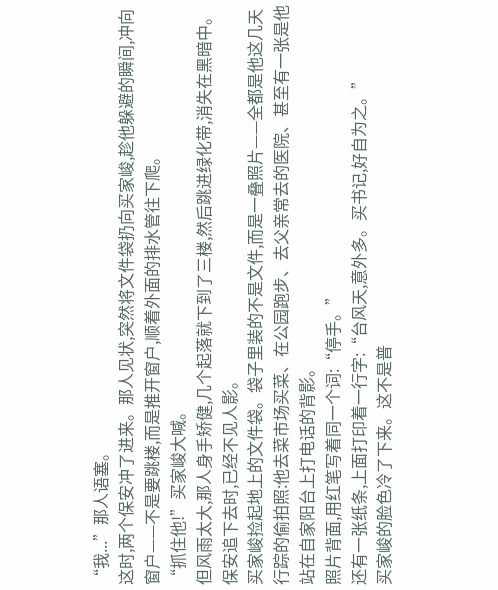“我...”那人语塞。
这时,两个保安冲了进来。那人见状,突然将文件袋扔向买家峻,趁他躲避的瞬间,冲向窗户——不是要跳楼,而是推开窗户,顺着外面的排水管往下爬。
“抓住他!”买家峻大喊。
但风雨太大,那人身手矫健,几个起落就下到了三楼,然后跳进绿化带,消失在黑暗中。保安追下去时,已经不见人影。
买家峻捡起地上的文件袋。袋子里装的不是文件,而是一叠照片——全都是他这几天行踪的偷拍照:他去菜市场买菜、在公园跑步、去父亲常去的医院、甚至有一张是他站在自家阳台上打电话的背影。
照片背面,用红笔写着同一个词:“停手。”
还有一张纸条,上面打印着一行字:“台风天,意外多。买书记,好自为之。”
买家峻的脸色冷了下来。这不是普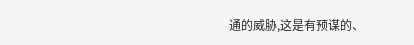通的威胁,这是有预谋的、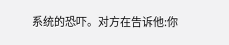系统的恐吓。对方在告诉他:你